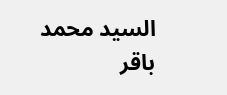السيد محمد باقر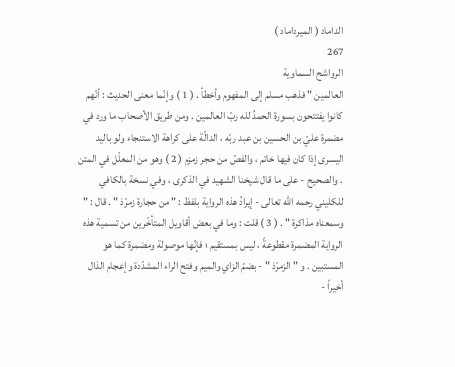الداماد ( الميرداماد )
267
الرواشح السماوية
العالمين " فذهب مسلم إلى المفهوم وأخطأ . ( 1 ) وإنّما معنى الحديث : أنّهم كانوا يفتتحون بسورة الحمدُ لله ربّ العالمين . ومن طريق الأصحاب ما ورد في مضمرة عليّ بن الحسين بن عبد ربّه ، الدالّة على كراهة الاستنجاء ولو باليد اليسرى إذا كان فيها خاتم ، والفصّ من حجر زمزم ( 2 ) وهو من المعلّل في المتن . والصحيح - على ما قال شيخنا الشهيد في الذكرى ، وفي نسخة بالكافي للكليني رحمه الله تعالى - إيرادُ هذه الرواية بلفظ : " من حجارة زمرّذ " . قال : " وسمعناه مذاكرة " . ( 3 ) قلت : وما في بعض أقاويل المتأخّرين من تسمية هذه الرواية المضمرة مقطوعةً ، ليس بمستقيم ؛ فإنّها موصولة ومضمرة كما هو المستبين . و " الزمرّذ " - بضمّ الزاي والميم وفتح الراء المشدّدة وإعجام الذال أخيراً -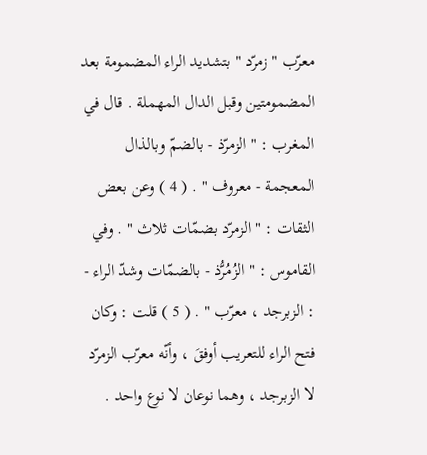معرّب " زمرّد " بتشديد الراء المضمومة بعد المضمومتين وقبل الدال المهملة . قال في المغرب : " الزمرّذ - بالضمّ وبالذال المعجمة - معروف " . ( 4 ) وعن بعض الثقات : " الزمرّد بضمّات ثلاث " . وفي القاموس : " الزُمُرُّذ - بالضمّات وشدّ الراء - : الزبرجد ، معرّب " . ( 5 ) قلت : وكان فتح الراء للتعريب أوفقَ ، وأنّه معرّب الزمرّد لا الزبرجد ، وهما نوعان لا نوع واحد .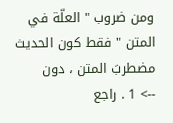ومن ضروب " العلّة في المتن " فقط كون الحديث مضطربَ المتن ، دون
--> 1 . راجع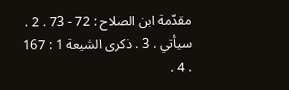مقدّمة ابن الصلاح : 72 - 73 . 2 . سيأتي . 3 . ذكرى الشيعة 1 : 167 . 4 .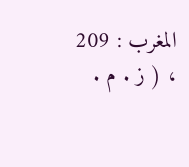المغرب : 209 ، ( ز . م .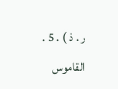ر . ذ ) . 5 . القاموس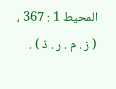المحيط 1 : 367 ، ( ز . م . ر . ذ ) .